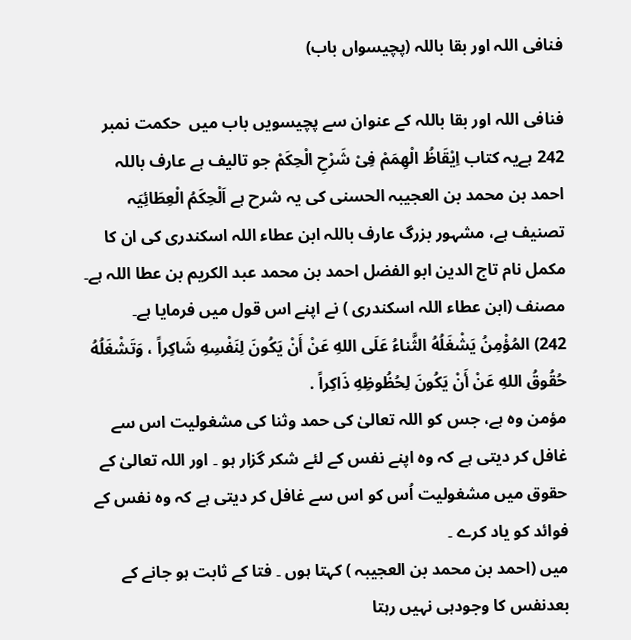فنافی اللہ اور بقا باللہ (پچیسواں باب)

فنافی اللہ اور بقا باللہ کے عنوان سے پچیسویں باب میں  حکمت نمبر 242 ہےیہ کتاب اِیْقَاظُ الْھِمَمْ فِیْ شَرْحِ الْحِکَمْ جو تالیف ہے عارف باللہ احمد بن محمد بن العجیبہ الحسنی کی یہ شرح ہے اَلْحِکَمُ الْعِطَائِیَہ تصنیف ہے، مشہور بزرگ عارف باللہ ابن عطاء اللہ اسکندری کی ان کا مکمل نام تاج الدین ابو الفضل احمد بن محمد عبد الکریم بن عطا اللہ ہے۔
مصنف (ابن عطاء اللہ اسکندری ) نے اپنے اس قول میں فرمایا ہے۔
242) المُؤْمِنُ يَشْغَلُهُ الثَّناءُ عَلَى اللهِ عَنْ أَنْ يَكُونَ لِنَفْسِهِ شَاكِراً ، وَتَشْغَلُهُ حُقُوقُ اللهِ عَنْ أَنْ يَكُونَ لِحُظُوظِهِ ذَاكِراً .
مؤمن وہ ہے، جس کو اللہ تعالیٰ کی حمد وثنا کی مشغولیت اس سے غافل کر دیتی ہے کہ وہ اپنے نفس کے لئے شکر گزار ہو ۔ اور اللہ تعالیٰ کے حقوق میں مشغولیت اُس کو اس سے غافل کر دیتی ہے کہ وہ نفس کے فوائد کو یاد کرے ۔
میں (احمد بن محمد بن العجیبہ ) کہتا ہوں ۔ فتا کے ثابت ہو جانے کے بعدنفس کا وجودہی نہیں رہتا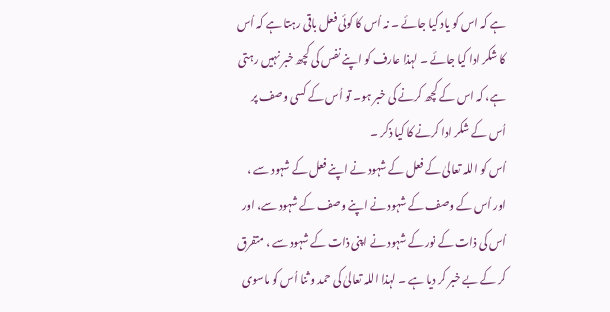ہے کہ اس کو یاد کیا جائے ۔ نہ اُس کا کوئی فعل باقی رہتا ہے کہ اُس کا شکر ادا کیا جائے ۔ لہذا عارف کو اپنے نفس کی کچھ خبر نہیں رہتی ہے، کہ اس کے کچھ کرنے کی خبر ہو۔ تو اُس کے کسی وصف پر اُس کے شکر ادا کرنے کا کیا ذکر ۔
اُس کو اللہ تعالیٰ کے فعل کے شہود نے اپنے فعل کے شہود سے ، اور اُس کے وصف کے شہود نے اپنے وصف کے شہود سے، اور اُس کی ذات کے نور کے شہود نے اپنی ذات کے شہود سے ، متفرق کر کے بے خبر کر دیا ہے ۔ لہذا اللہ تعالیٰ کی حمد و ثنا اُس کو ماسوی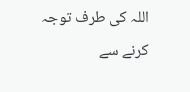اللہ کی طرف توجہ کرنے سے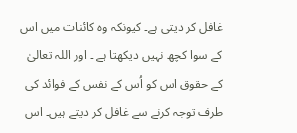غافل کر دیتی ہے۔ کیونکہ وہ کائنات میں اس کے سوا کچھ نہیں دیکھتا ہے ۔ اور اللہ تعالیٰ کے حقوق اس کو اُس کے نفس کے فوائد کی طرف توجہ کرنے سے غافل کر دیتے ہیں۔ اس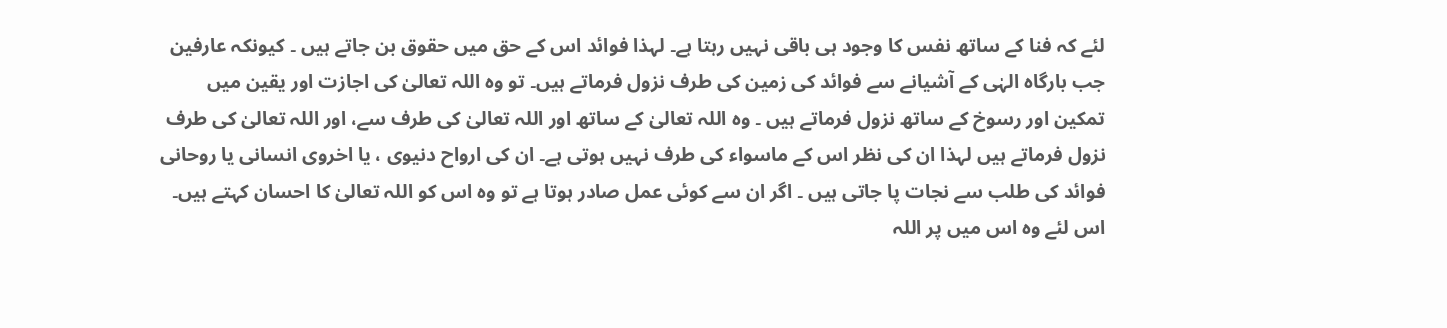لئے کہ فنا کے ساتھ نفس کا وجود ہی باقی نہیں رہتا ہے۔ لہذا فوائد اس کے حق میں حقوق بن جاتے ہیں ۔ کیونکہ عارفین جب بارگاہ الہٰی کے آشیانے سے فوائد کی زمین کی طرف نزول فرماتے ہیں۔ تو وہ اللہ تعالیٰ کی اجازت اور یقین میں تمکین اور رسوخ کے ساتھ نزول فرماتے ہیں ۔ وہ اللہ تعالیٰ کے ساتھ اور اللہ تعالیٰ کی طرف سے، اور اللہ تعالیٰ کی طرف نزول فرماتے ہیں لہذا ان کی نظر اس کے ماسواء کی طرف نہیں ہوتی ہے۔ ان کی ارواح دنیوی ، یا اخروی انسانی یا روحانی فوائد کی طلب سے نجات پا جاتی ہیں ۔ اگر ان سے کوئی عمل صادر ہوتا ہے تو وہ اس کو اللہ تعالیٰ کا احسان کہتے ہیں۔ اس لئے وہ اس میں پر اللہ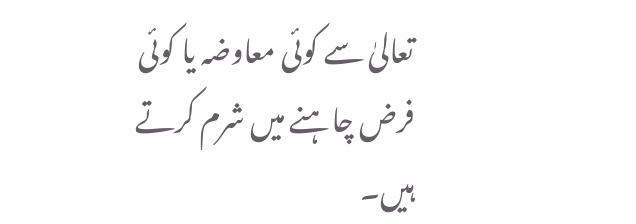تعالیٰ سے کوئی معاوضہ یا کوئی فرض چاہنے میں شرم کرتے ہیں۔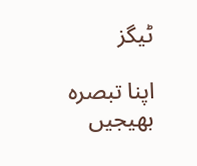ٹیگز

اپنا تبصرہ بھیجیں